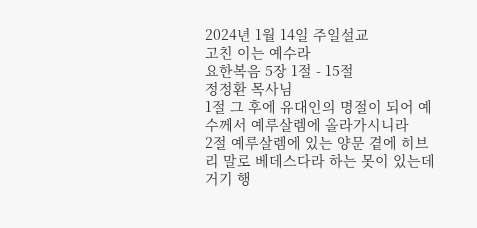2024년 1월 14일 주일설교
고친 이는 예수라
요한복음 5장 1절 - 15절
정정환 목사님
1절 그 후에 유대인의 명절이 되어 예수께서 예루살렘에 올라가시니라
2절 예루살렘에 있는 양문 곁에 히브리 말로 베데스다라 하는 못이 있는데 거기 행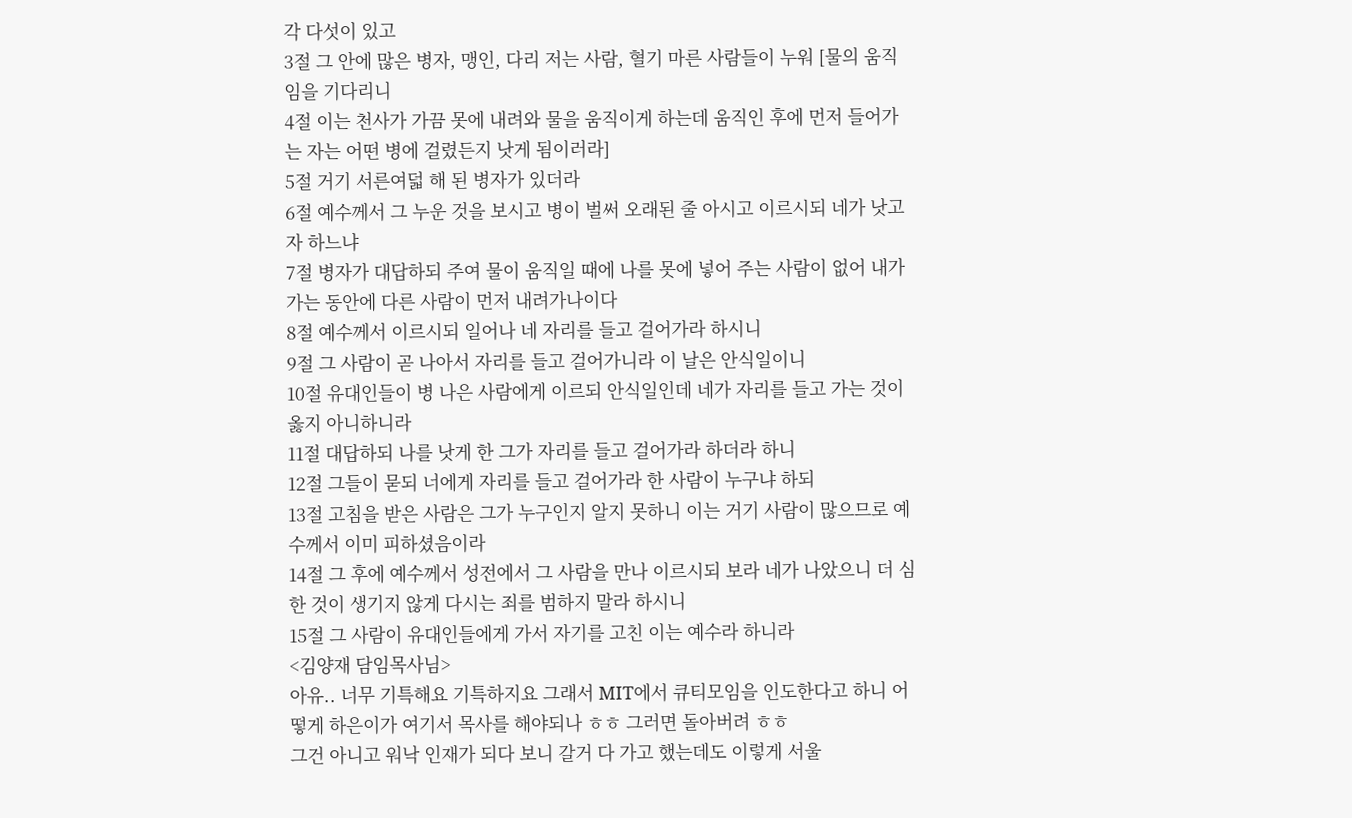각 다섯이 있고
3절 그 안에 많은 병자, 맹인, 다리 저는 사람, 혈기 마른 사람들이 누워 [물의 움직임을 기다리니
4절 이는 천사가 가끔 못에 내려와 물을 움직이게 하는데 움직인 후에 먼저 들어가는 자는 어떤 병에 걸렸든지 낫게 됨이러라]
5절 거기 서른여덟 해 된 병자가 있더라
6절 예수께서 그 누운 것을 보시고 병이 벌써 오래된 줄 아시고 이르시되 네가 낫고자 하느냐
7절 병자가 대답하되 주여 물이 움직일 때에 나를 못에 넣어 주는 사람이 없어 내가 가는 동안에 다른 사람이 먼저 내려가나이다
8절 예수께서 이르시되 일어나 네 자리를 들고 걸어가라 하시니
9절 그 사람이 곧 나아서 자리를 들고 걸어가니라 이 날은 안식일이니
10절 유대인들이 병 나은 사람에게 이르되 안식일인데 네가 자리를 들고 가는 것이 옳지 아니하니라
11절 대답하되 나를 낫게 한 그가 자리를 들고 걸어가라 하더라 하니
12절 그들이 묻되 너에게 자리를 들고 걸어가라 한 사람이 누구냐 하되
13절 고침을 받은 사람은 그가 누구인지 알지 못하니 이는 거기 사람이 많으므로 예수께서 이미 피하셨음이라
14절 그 후에 예수께서 성전에서 그 사람을 만나 이르시되 보라 네가 나았으니 더 심한 것이 생기지 않게 다시는 죄를 범하지 말라 하시니
15절 그 사람이 유대인들에게 가서 자기를 고친 이는 예수라 하니라
<김양재 담임목사님>
아유.. 너무 기특해요 기특하지요 그래서 MIT에서 큐티모임을 인도한다고 하니 어떻게 하은이가 여기서 목사를 해야되나 ㅎㅎ 그러면 돌아버려 ㅎㅎ
그건 아니고 워낙 인재가 되다 보니 갈거 다 가고 했는데도 이렇게 서울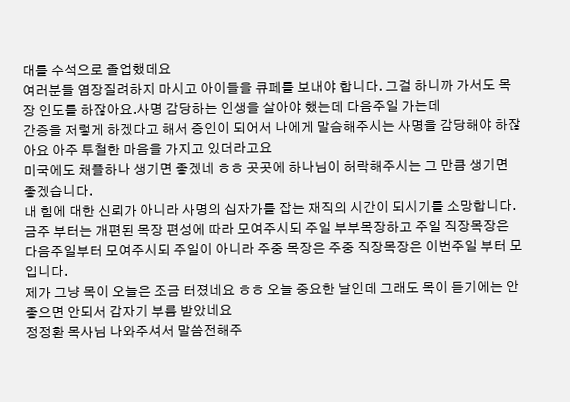대를 수석으로 졸업했데요
여러분들 염장질려하지 마시고 아이들을 큐페를 보내야 합니다. 그걸 하니까 가서도 목장 인도를 하잖아요.사명 감당하는 인생을 살아야 했는데 다음주일 가는데
간증을 저렇게 하겠다고 해서 증인이 되어서 나에게 말슴해주시는 사명을 감당해야 하잖아요 아주 투철한 마음을 가지고 있더라고요
미국에도 채플하나 생기면 좋겠네 ㅎㅎ 곳곳에 하나님이 허락해주시는 그 만큼 생기면 좋겠습니다.
내 힘에 대한 신뢰가 아니라 사명의 십자가를 잡는 재직의 시간이 되시기를 소망합니다.
금주 부터는 개편된 목장 편성에 따라 모여주시되 주일 부부목장하고 주일 직장목장은 다음주일부터 모여주시되 주일이 아니라 주중 목장은 주중 직장목장은 이번주일 부터 모입니다.
제가 그냥 목이 오늘은 조금 터졌네요 ㅎㅎ 오늘 중요한 날인데 그래도 목이 듣기에는 안좋으면 안되서 갑자기 부름 받았네요
정정환 목사님 나와주셔서 말씀전해주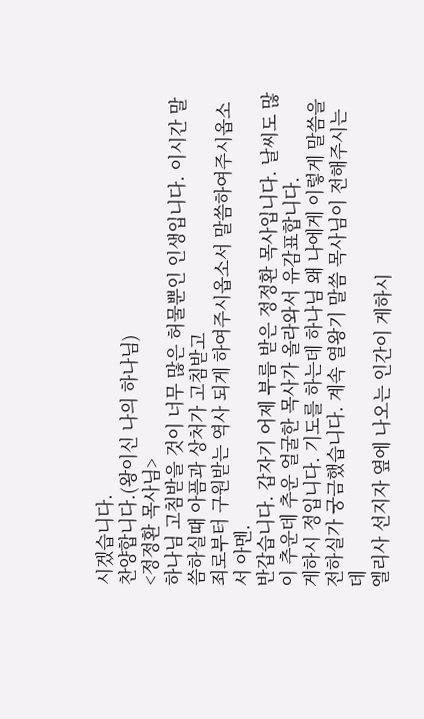시겠습니다.
찬양합니다.(왕이신 나의 하나님)
<정정환 목사님>
하나님 고침받을 것이 너무 많은 허물뿐인 인생입니다. 이시간 말씀하실때 아픔과 상처가 고침받고
죄로부터 구원받는 역사 되게 하여주시옵소서 말씀하여주시옵소서 아멘.
반갑습니다. 갑자기 어제 부름 받은 정정환 목사입니다. 날씨도 많이 추운데 추운 얼굴한 목사가 올라와서 유감표합니다.
게하시 정입니다. 기도를 하는데 하나님 왜 나에게 이렇게 말씀을 전하실가 궁금했습니다. 계속 열왕기 말씀 목사님이 전해주시는데
엘리사 선지자 옆에 나오는 인간이 게하시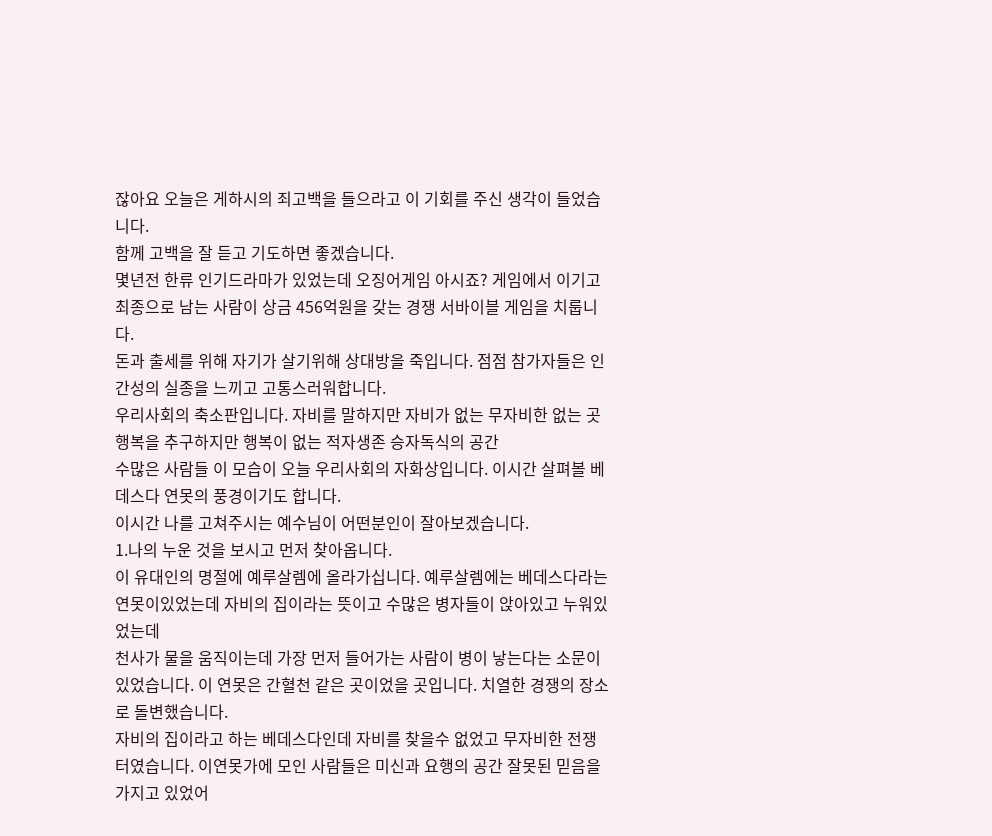잖아요 오늘은 게하시의 죄고백을 들으라고 이 기회를 주신 생각이 들었습니다.
함께 고백을 잘 듣고 기도하면 좋겠습니다.
몇년전 한류 인기드라마가 있었는데 오징어게임 아시죠? 게임에서 이기고 최종으로 남는 사람이 상금 456억원을 갖는 경쟁 서바이블 게임을 치룹니다.
돈과 출세를 위해 자기가 살기위해 상대방을 죽입니다. 점점 참가자들은 인간성의 실종을 느끼고 고통스러워합니다.
우리사회의 축소판입니다. 자비를 말하지만 자비가 없는 무자비한 없는 곳 행복을 추구하지만 행복이 없는 적자생존 승자독식의 공간
수많은 사람들 이 모습이 오늘 우리사회의 자화상입니다. 이시간 살펴볼 베데스다 연못의 풍경이기도 합니다.
이시간 나를 고쳐주시는 예수님이 어떤분인이 잘아보겠습니다.
1.나의 누운 것을 보시고 먼저 찾아옵니다.
이 유대인의 명절에 예루살렘에 올라가십니다. 예루살렘에는 베데스다라는 연못이있었는데 자비의 집이라는 뜻이고 수많은 병자들이 앉아있고 누워있었는데
천사가 물을 움직이는데 가장 먼저 들어가는 사람이 병이 낳는다는 소문이 있었습니다. 이 연못은 간혈천 같은 곳이었을 곳입니다. 치열한 경쟁의 장소로 돌변했습니다.
자비의 집이라고 하는 베데스다인데 자비를 찾을수 없었고 무자비한 전쟁터였습니다. 이연못가에 모인 사람들은 미신과 요행의 공간 잘못된 믿음을 가지고 있었어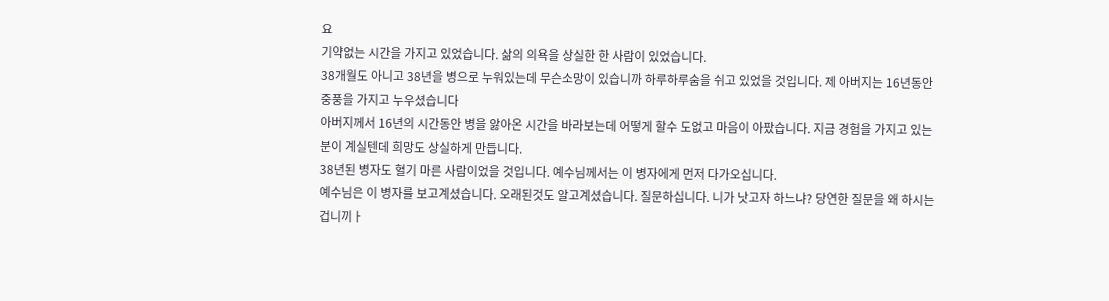요
기약없는 시간을 가지고 있었습니다. 삶의 의욕을 상실한 한 사람이 있었습니다.
38개월도 아니고 38년을 병으로 누워있는데 무슨소망이 있습니까 하루하루숨을 쉬고 있었을 것입니다. 제 아버지는 16년동안 중풍을 가지고 누우셨습니다
아버지께서 16년의 시간동안 병을 앓아온 시간을 바라보는데 어떻게 할수 도없고 마음이 아팠습니다. 지금 경험을 가지고 있는 분이 계실텐데 희망도 상실하게 만듭니다.
38년된 병자도 혈기 마른 사람이었을 것입니다. 예수님께서는 이 병자에게 먼저 다가오십니다.
예수님은 이 병자를 보고계셨습니다. 오래된것도 알고계셨습니다. 질문하십니다. 니가 낫고자 하느냐? 당연한 질문을 왜 하시는겁니끼ㅏ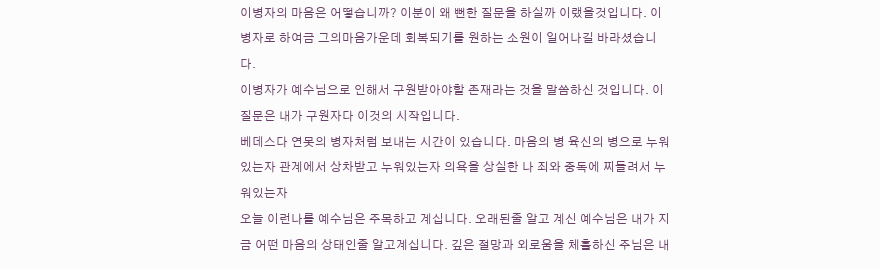이병자의 마음은 어떻습니까? 이분이 왜 뻔한 질문을 하실까 이랬을것입니다. 이병자로 하여금 그의마음가운데 회복되기를 원하는 소원이 일어나길 바라셨습니다.
이병자가 예수님으로 인해서 구원받아야할 존재라는 것을 말씀하신 것입니다. 이 질문은 내가 구원자다 이것의 시작입니다.
베데스다 연못의 병자처럼 보내는 시간이 있습니다. 마음의 병 육신의 병으로 누워있는자 관계에서 상차받고 누워있는자 의욕을 상실한 나 죄와 중독에 찌들려서 누워있는자
오늘 이런나를 예수님은 주목하고 계십니다. 오래된줄 알고 계신 예수님은 내가 지금 어떤 마음의 상태인줄 알고계십니다. 깊은 절망과 외로움을 체휼하신 주님은 내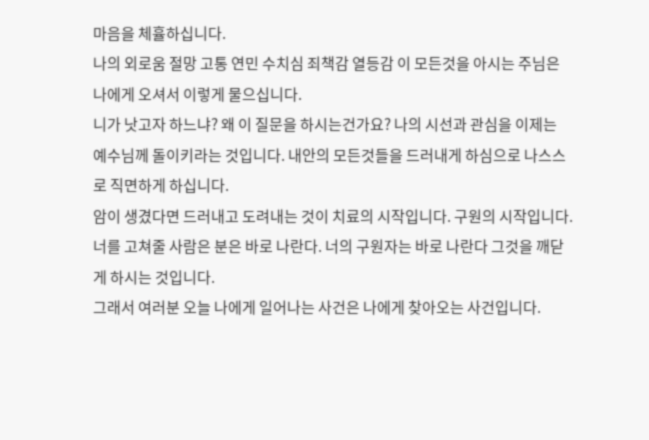마음을 체휼하십니다.
나의 외로움 절망 고통 연민 수치심 죄책감 열등감 이 모든것을 아시는 주님은 나에게 오셔서 이렇게 물으십니다.
니가 낫고자 하느냐? 왜 이 질문을 하시는건가요? 나의 시선과 관심을 이제는 예수님께 돌이키라는 것입니다. 내안의 모든것들을 드러내게 하심으로 나스스로 직면하게 하십니다.
암이 생겼다면 드러내고 도려내는 것이 치료의 시작입니다. 구원의 시작입니다. 너를 고쳐줄 사람은 분은 바로 나란다. 너의 구원자는 바로 나란다 그것을 깨닫게 하시는 것입니다.
그래서 여러분 오늘 나에게 일어나는 사건은 나에게 찾아오는 사건입니다.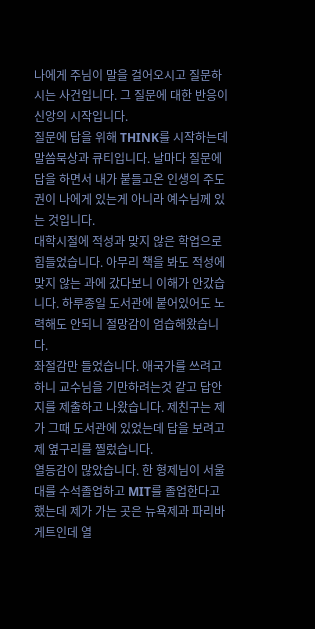나에게 주님이 말을 걸어오시고 질문하시는 사건입니다. 그 질문에 대한 반응이 신앙의 시작입니다.
질문에 답을 위해 THINK를 시작하는데 말씀묵상과 큐티입니다. 날마다 질문에 답을 하면서 내가 붙들고온 인생의 주도권이 나에게 있는게 아니라 예수님께 있는 것입니다.
대학시절에 적성과 맞지 않은 학업으로 힘들었습니다. 아무리 책을 봐도 적성에 맞지 않는 과에 갔다보니 이해가 안갔습니다. 하루종일 도서관에 붙어있어도 노력해도 안되니 절망감이 엄습해왔습니다.
좌절감만 들었습니다. 애국가를 쓰려고하니 교수님을 기만하려는것 같고 답안지를 제출하고 나왔습니다. 제친구는 제가 그때 도서관에 있었는데 답을 보려고 제 옆구리를 찔렀습니다.
열등감이 많았습니다. 한 형제님이 서울대를 수석졸업하고 MIT를 졸업한다고 했는데 제가 가는 곳은 뉴욕제과 파리바게트인데 열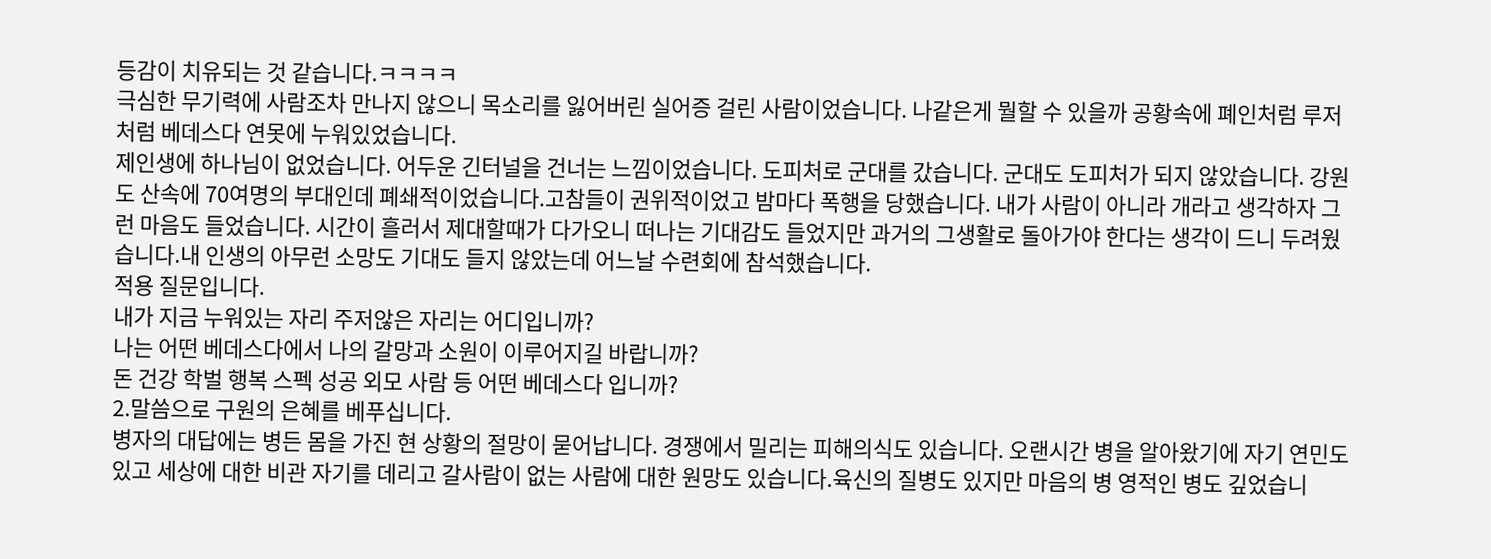등감이 치유되는 것 같습니다.ㅋㅋㅋㅋ
극심한 무기력에 사람조차 만나지 않으니 목소리를 잃어버린 실어증 걸린 사람이었습니다. 나같은게 뭘할 수 있을까 공황속에 폐인처럼 루저처럼 베데스다 연못에 누워있었습니다.
제인생에 하나님이 없었습니다. 어두운 긴터널을 건너는 느낌이었습니다. 도피처로 군대를 갔습니다. 군대도 도피처가 되지 않았습니다. 강원도 산속에 70여명의 부대인데 폐쇄적이었습니다.고참들이 권위적이었고 밤마다 폭행을 당했습니다. 내가 사람이 아니라 개라고 생각하자 그런 마음도 들었습니다. 시간이 흘러서 제대할때가 다가오니 떠나는 기대감도 들었지만 과거의 그생활로 돌아가야 한다는 생각이 드니 두려웠습니다.내 인생의 아무런 소망도 기대도 들지 않았는데 어느날 수련회에 참석했습니다.
적용 질문입니다.
내가 지금 누워있는 자리 주저않은 자리는 어디입니까?
나는 어떤 베데스다에서 나의 갈망과 소원이 이루어지길 바랍니까?
돈 건강 학벌 행복 스펙 성공 외모 사람 등 어떤 베데스다 입니까?
2.말씀으로 구원의 은혜를 베푸십니다.
병자의 대답에는 병든 몸을 가진 현 상황의 절망이 묻어납니다. 경쟁에서 밀리는 피해의식도 있습니다. 오랜시간 병을 알아왔기에 자기 연민도 있고 세상에 대한 비관 자기를 데리고 갈사람이 없는 사람에 대한 원망도 있습니다.육신의 질병도 있지만 마음의 병 영적인 병도 깊었습니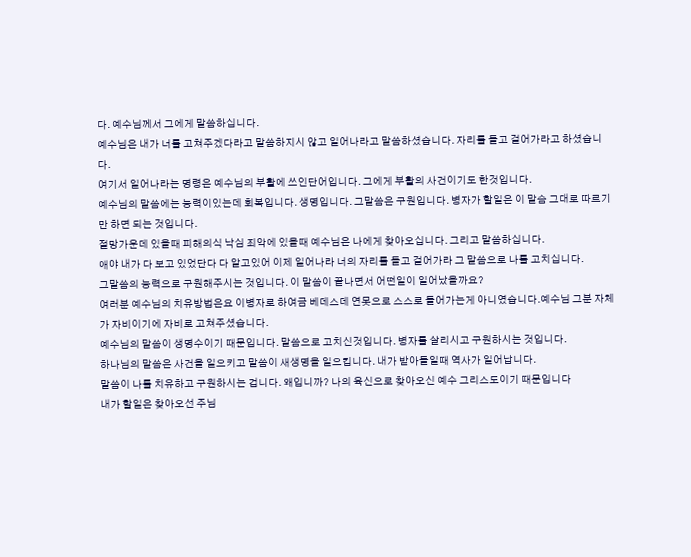다. 예수님께서 그에게 말씀하십니다.
예수님은 내가 너를 고쳐주겠다라고 말씀하지시 않고 일어나라고 말씀하셨습니다. 자리를 들고 걸어가라고 하셨습니다.
여기서 일어나라는 명령은 예수님의 부활에 쓰인단어입니다. 그에게 부활의 사건이기도 한것입니다.
예수님의 말씀에는 능력이있는데 회복입니다. 생명입니다. 그말씀은 구원입니다. 병자가 할일은 이 말슴 그대로 따르기만 하면 되는 것입니다.
절망가운데 있을때 피해의식 낙심 죄악에 있을때 예수님은 나에게 찾아오십니다. 그리고 말씀하십니다.
애야 내가 다 보고 있었단다 다 알고있어 이제 일어나라 너의 자리를 들고 걸어가라 그 말씀으로 나를 고치십니다.
그말씀의 능력으로 구원해주시는 것입니다. 이 말씀이 끝나면서 어떤일이 일어났을까요?
여러분 예수님의 치유방법은요 이병자로 하여금 베데스데 연못으로 스스로 들어가는게 아니였습니다.예수님 그분 자체가 자비이기에 자비로 고쳐주셨습니다.
예수님의 말씀이 생명수이기 때문입니다. 말씀으로 고치신것입니다. 병자를 살리시고 구원하시는 것입니다.
하나님의 말씀은 사건을 일으키고 말씀이 새생명을 일으킵니다. 내가 받아들일때 역사가 일어납니다.
말씀이 나를 치유하고 구원하시는 겁니다. 왜입니까? 나의 육신으로 찾아오신 예수 그리스도이기 때문입니다
내가 할일은 찾아오선 주님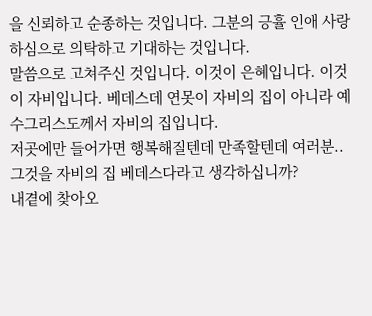을 신뢰하고 순종하는 것입니다. 그분의 긍휼 인애 사랑하심으로 의탁하고 기대하는 것입니다.
말씀으로 고쳐주신 것입니다. 이것이 은혜입니다. 이것이 자비입니다. 베데스데 연못이 자비의 집이 아니라 예수그리스도께서 자비의 집입니다.
저곳에만 들어가면 행복해질텐데 만족할텐데 여러분..그것을 자비의 집 베데스다라고 생각하십니까?
내곁에 찾아오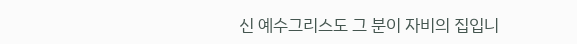신 예수그리스도 그 분이 자비의 집입니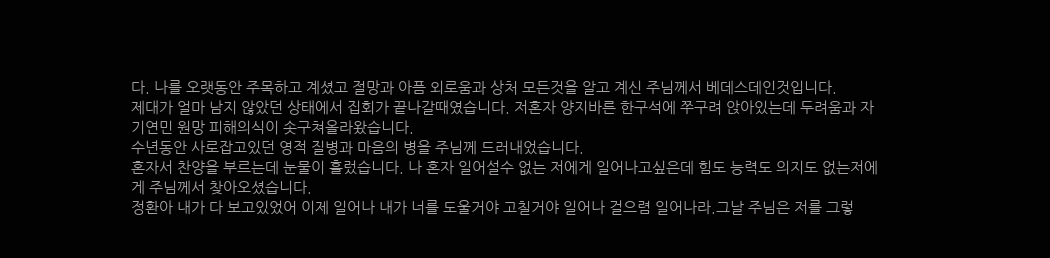다. 나를 오랫동안 주목하고 계셨고 절망과 아픔 외로움과 상처 모든것을 알고 계신 주님께서 베데스데인것입니다.
제대가 얼마 남지 않았던 상태에서 집회가 끝나갈때였습니다. 저혼자 양지바른 한구석에 쭈구려 앉아있는데 두려움과 자기연민 원망 피해의식이 솟구쳐올라왔습니다.
수년동안 사로잡고있던 영적 질병과 마음의 병을 주님께 드러내었습니다.
혼자서 찬양을 부르는데 눈물이 흘렀습니다. 나 혼자 일어설수 없는 저에게 일어나고싶은데 힘도 능력도 의지도 없는저에게 주님께서 찾아오셨습니다.
정환아 내가 다 보고있었어 이제 일어나 내가 너를 도울거야 고칠거야 일어나 걸으렴 일어나라.그날 주님은 저를 그렇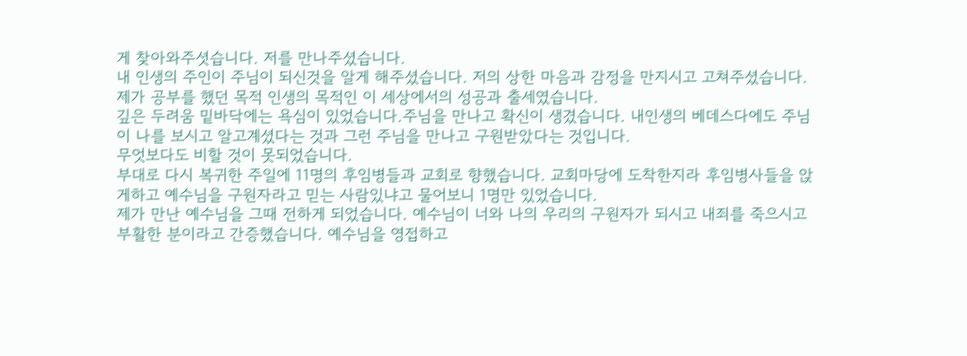게 찾아와주셧습니다. 저를 만나주셨습니다.
내 인생의 주인이 주님이 되신것을 알게 해주셨습니다. 저의 상한 마음과 감정을 만지시고 고쳐주셨습니다. 제가 공부를 했던 목적 인생의 목적인 이 세상에서의 성공과 출세였습니다.
깊은 두려움 밑바닥에는 욕심이 있었습니다.주님을 만나고 확신이 생겼습니다. 내인생의 베데스다에도 주님이 나를 보시고 알고계셨다는 것과 그런 주님을 만나고 구원받았다는 것입니다.
무엇보다도 비할 것이 못되었습니다.
부대로 다시 복귀한 주일에 11명의 후임병들과 교회로 향했습니다. 교회마당에 도착한지라 후임병사들을 앉게하고 예수님을 구원자라고 믿는 사람있냐고 물어보니 1명만 있었습니다.
제가 만난 예수님을 그때 전하게 되었습니다. 예수님이 너와 나의 우리의 구원자가 되시고 내죄를 죽으시고 부활한 분이라고 간증했습니다. 예수님을 영접하고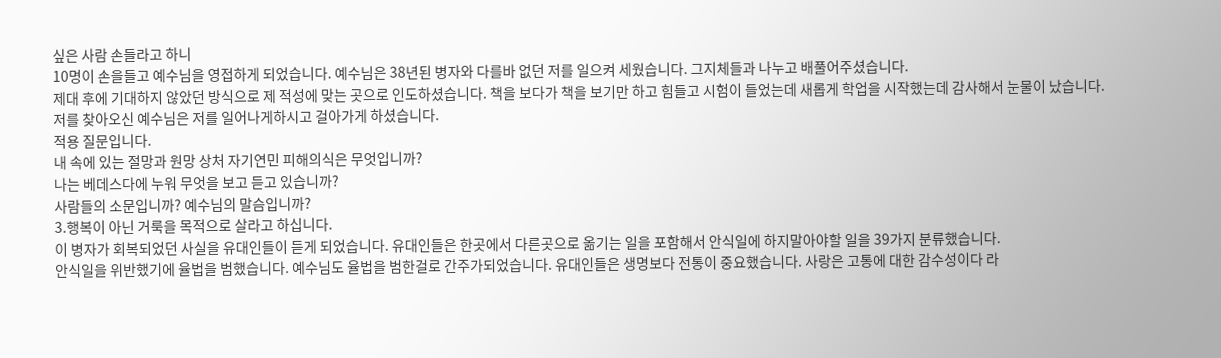싶은 사람 손들라고 하니
10명이 손을들고 예수님을 영접하게 되었습니다. 예수님은 38년된 병자와 다를바 없던 저를 일으켜 세웠습니다. 그지체들과 나누고 배풀어주셨습니다.
제대 후에 기대하지 않았던 방식으로 제 적성에 맞는 곳으로 인도하셨습니다. 책을 보다가 책을 보기만 하고 힘들고 시험이 들었는데 새롭게 학업을 시작했는데 감사해서 눈물이 났습니다.
저를 찾아오신 예수님은 저를 일어나게하시고 걸아가게 하셨습니다.
적용 질문입니다.
내 속에 있는 절망과 원망 상처 자기연민 피해의식은 무엇입니까?
나는 베데스다에 누워 무엇을 보고 듣고 있습니까?
사람들의 소문입니까? 예수님의 말슴입니까?
3.행복이 아닌 거룩을 목적으로 살라고 하십니다.
이 병자가 회복되었던 사실을 유대인들이 듣게 되었습니다. 유대인들은 한곳에서 다른곳으로 옮기는 일을 포함해서 안식일에 하지말아야할 일을 39가지 분류했습니다.
안식일을 위반했기에 율법을 범했습니다. 예수님도 율법을 범한걸로 간주가되었습니다. 유대인들은 생명보다 전통이 중요했습니다. 사랑은 고통에 대한 감수성이다 라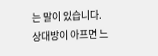는 말이 있습니다.
상대방이 아프면 느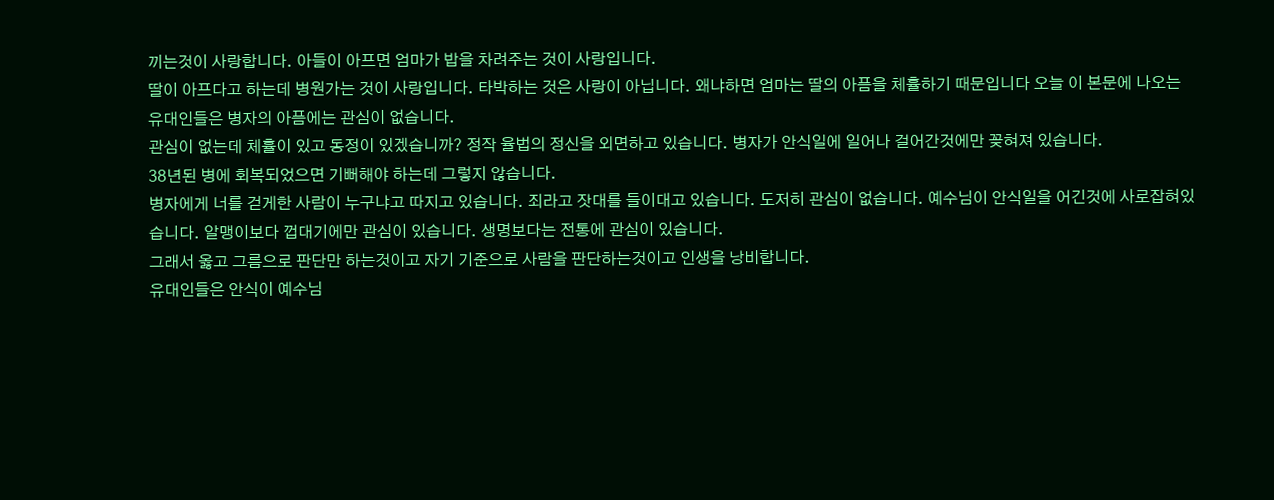끼는것이 사랑합니다. 아들이 아프면 엄마가 밥을 차려주는 것이 사랑입니다.
딸이 아프다고 하는데 병원가는 것이 사랑입니다. 타박하는 것은 사랑이 아닙니다. 왜냐하면 엄마는 딸의 아픔을 체휼하기 때문입니다 오늘 이 본문에 나오는 유대인들은 병자의 아픔에는 관심이 없습니다.
관심이 없는데 체휼이 있고 동정이 있겠습니까? 정작 율법의 정신을 외면하고 있습니다. 병자가 안식일에 일어나 걸어간것에만 꽂혀져 있습니다.
38년된 병에 회복되었으면 기뻐해야 하는데 그렇지 않습니다.
병자에게 너를 걷게한 사람이 누구냐고 따지고 있습니다. 죄라고 잣대를 들이대고 있습니다. 도저히 관심이 없습니다. 예수님이 안식일을 어긴것에 사로잡혀있습니다. 알맹이보다 껍대기에만 관심이 있습니다. 생명보다는 전통에 관심이 있습니다.
그래서 옳고 그름으로 판단만 하는것이고 자기 기준으로 사람을 판단하는것이고 인생을 낭비합니다.
유대인들은 안식이 예수님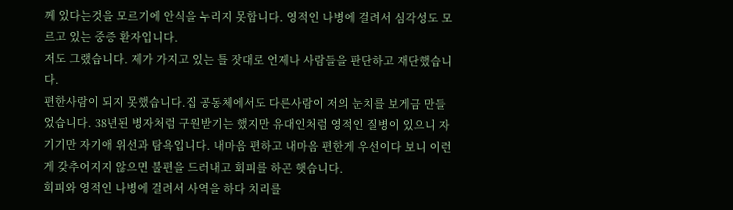께 있다는것을 모르기에 안식을 누리지 못합니다. 영적인 나병에 걸려서 심각성도 모르고 있는 중증 환자입니다.
저도 그랬습니다. 제가 가지고 있는 틀 잣대로 언제나 사람들을 판단하고 재단했습니다.
편한사람이 되지 못했습니다.집 공동체에서도 다른사람이 저의 눈치를 보게금 만들었습니다. 38년된 병자처럼 구원받기는 했지만 유대인처럼 영적인 질병이 있으니 자기기만 자기애 위선과 탐욕입니다. 내마음 편하고 내마음 편한게 우선이다 보니 이런게 갖추어지지 않으면 불편을 드러내고 회피를 하곤 햇습니다.
회피와 영적인 나병에 걸려서 사역을 하다 치리를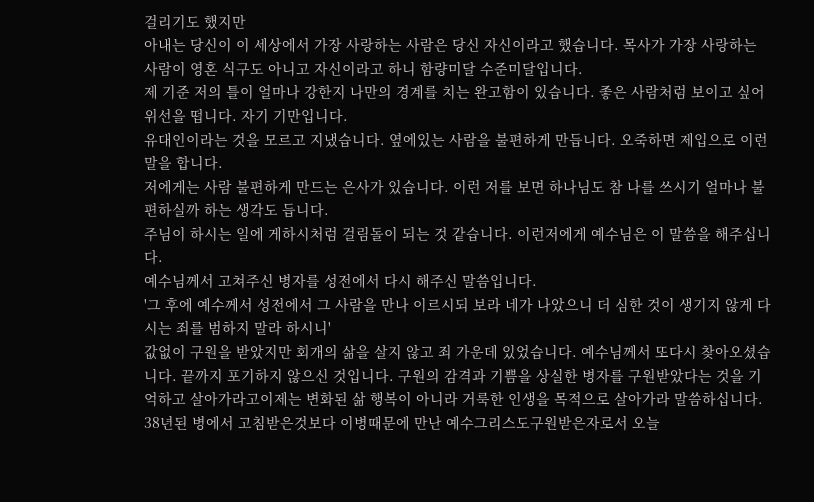걸리기도 했지만
아내는 당신이 이 세상에서 가장 사랑하는 사람은 당신 자신이라고 했습니다. 목사가 가장 사랑하는 사람이 영혼 식구도 아니고 자신이라고 하니 함량미달 수준미달입니다.
제 기준 저의 틀이 얼마나 강한지 나만의 경계를 치는 완고함이 있습니다. 좋은 사람처럼 보이고 싶어 위선을 떱니다. 자기 기만입니다.
유대인이라는 것을 모르고 지냈습니다. 옆에있는 사람을 불편하게 만듭니다. 오죽하면 제입으로 이런말을 합니다.
저에게는 사람 불편하게 만드는 은사가 있습니다. 이런 저를 보면 하나님도 참 나를 쓰시기 얼마나 불편하실까 하는 생각도 듭니다.
주님이 하시는 일에 게하시처럼 걸림돌이 되는 것 같습니다. 이런저에게 예수님은 이 말씀을 해주십니다.
예수님께서 고쳐주신 병자를 성전에서 다시 해주신 말씀입니다.
'그 후에 예수께서 성전에서 그 사람을 만나 이르시되 보라 네가 나았으니 더 심한 것이 생기지 않게 다시는 죄를 범하지 말라 하시니'
값없이 구원을 받았지만 회개의 삶을 살지 않고 죄 가운데 있었습니다. 예수님께서 또다시 찾아오셨습니다. 끝까지 포기하지 않으신 것입니다. 구원의 감격과 기쁨을 상실한 병자를 구원받았다는 것을 기억하고 살아가라고이제는 변화된 삶 행복이 아니라 거룩한 인생을 목적으로 살아가라 말씀하십니다. 38년된 병에서 고침받은것보다 이병때문에 만난 예수그리스도구원받은자로서 오늘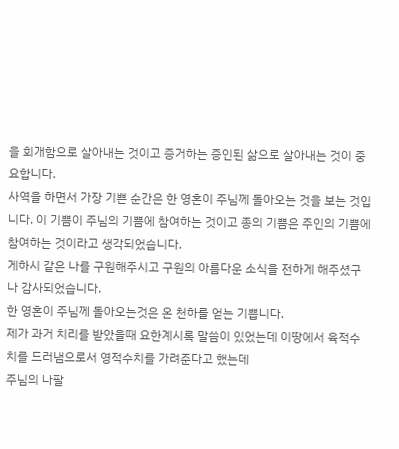을 회개함으로 살아내는 것이고 증거하는 증인된 삶으로 살아내는 것이 중요합니다.
사역을 하면서 가장 기쁜 순간은 한 영혼이 주님께 돌아오는 것을 보는 것입니다. 이 기쁨이 주님의 기쁨에 참여하는 것이고 종의 기쁨은 주인의 기쁨에 참여하는 것이라고 생각되었습니다.
게하시 같은 나를 구원해주시고 구원의 아름다운 소식을 전하게 해주셨구나 감사되었습니다.
한 영혼이 주님께 돌아오는것은 온 천하를 얻는 기쁩니다.
제가 과거 치리를 받았을때 요한계시록 말씀이 있었는데 이땅에서 육적수치를 드러냄으로서 영적수치를 가려준다고 했는데
주님의 나팔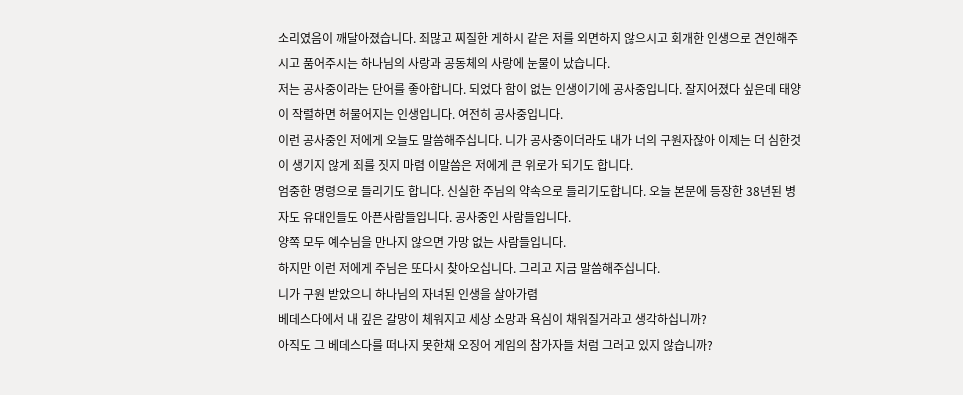소리였음이 깨달아졌습니다. 죄많고 찌질한 게하시 같은 저를 외면하지 않으시고 회개한 인생으로 견인해주시고 품어주시는 하나님의 사랑과 공동체의 사랑에 눈물이 났습니다.
저는 공사중이라는 단어를 좋아합니다. 되었다 함이 없는 인생이기에 공사중입니다. 잘지어졌다 싶은데 태양이 작렬하면 허물어지는 인생입니다. 여전히 공사중입니다.
이런 공사중인 저에게 오늘도 말씀해주십니다. 니가 공사중이더라도 내가 너의 구원자잖아 이제는 더 심한것이 생기지 않게 죄를 짓지 마렴 이말씀은 저에게 큰 위로가 되기도 합니다.
엄중한 명령으로 들리기도 합니다. 신실한 주님의 약속으로 들리기도합니다. 오늘 본문에 등장한 38년된 병자도 유대인들도 아픈사람들입니다. 공사중인 사람들입니다.
양쪽 모두 예수님을 만나지 않으면 가망 없는 사람들입니다.
하지만 이런 저에게 주님은 또다시 찾아오십니다. 그리고 지금 말씀해주십니다.
니가 구원 받았으니 하나님의 자녀된 인생을 살아가렴
베데스다에서 내 깊은 갈망이 체워지고 세상 소망과 욕심이 채워질거라고 생각하십니까?
아직도 그 베데스다를 떠나지 못한채 오징어 게임의 참가자들 처럼 그러고 있지 않습니까?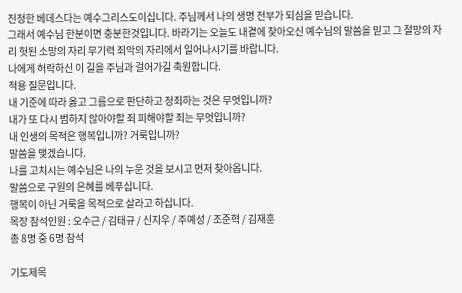진정한 베데스다는 예수그리스도이십니다. 주님께서 나의 생명 전부가 되심을 믿습니다.
그래서 예수님 한분이면 충분한것입니다. 바라기는 오늘도 내곁에 찾아오신 예수님의 말씀을 믿고 그 절망의 자리 헛된 소망의 자리 무기력 죄악의 자리에서 일어나시기를 바랍니다.
나에게 허락하신 이 길을 주님과 걸어가길 축원합니다.
적용 질문입니다.
내 기준에 따라 옳고 그름으로 판단하고 정죄하는 것은 무엇입니까?
내가 또 다시 범하지 않아야할 죄 피해야할 죄는 무엇입니까?
내 인생의 목적은 행복입니까? 거룩입니까?
말씀을 맺겠습니다.
나를 고치시는 예수님은 나의 누운 것을 보시고 먼저 찾아옵니다.
말씀으로 구원의 은혜를 베푸십니다.
행복이 아닌 거룩을 목적으로 살라고 하십니다.
목장 참석인원 : 오수근 / 김태규 / 신지우 / 주예성 / 조준혁 / 김재훈
총 8명 중 6명 참석

기도제목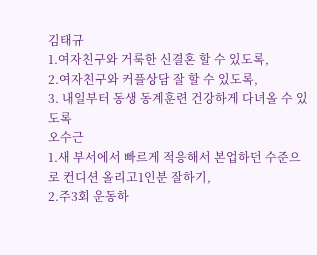김태규
1.여자친구와 거룩한 신결혼 할 수 있도록,
2.여자친구와 커플상담 잘 할 수 있도록,
3. 내일부터 동생 동계훈련 건강하게 다녀올 수 있도록
오수근
1.새 부서에서 빠르게 적응해서 본업하던 수준으로 컨디션 올리고1인분 잘하기,
2.주3회 운동하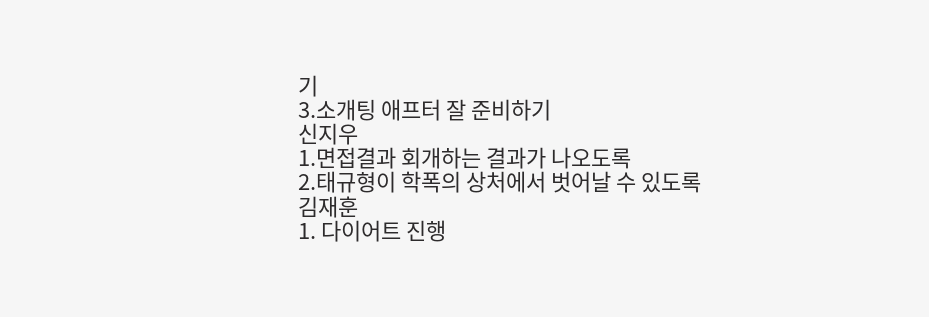기
3.소개팅 애프터 잘 준비하기
신지우
1.면접결과 회개하는 결과가 나오도록
2.태규형이 학폭의 상처에서 벗어날 수 있도록
김재훈
1. 다이어트 진행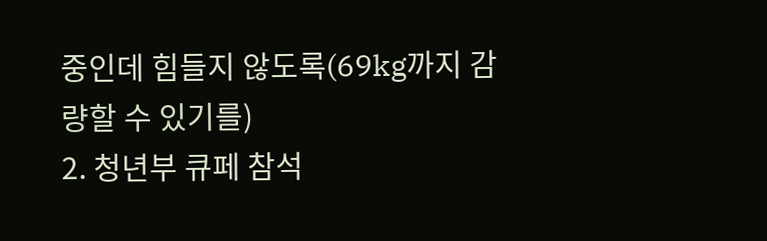중인데 힘들지 않도록(69kg까지 감량할 수 있기를)
2. 청년부 큐페 참석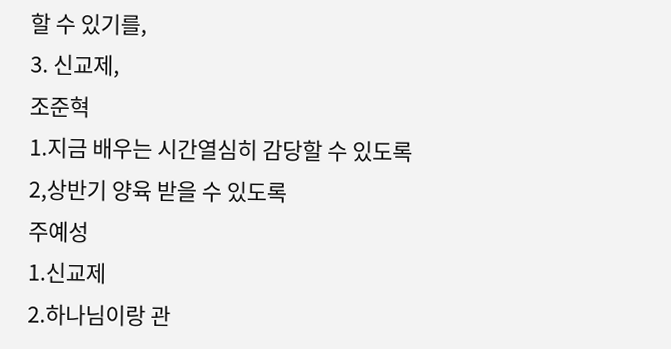할 수 있기를,
3. 신교제,
조준혁
1.지금 배우는 시간열심히 감당할 수 있도록
2,상반기 양육 받을 수 있도록
주예성
1.신교제
2.하나님이랑 관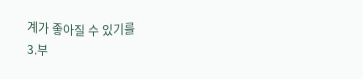계가 좋아질 수 있기를
3.부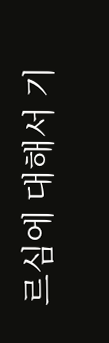르심에 대해서 기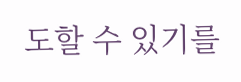도할 수 있기를